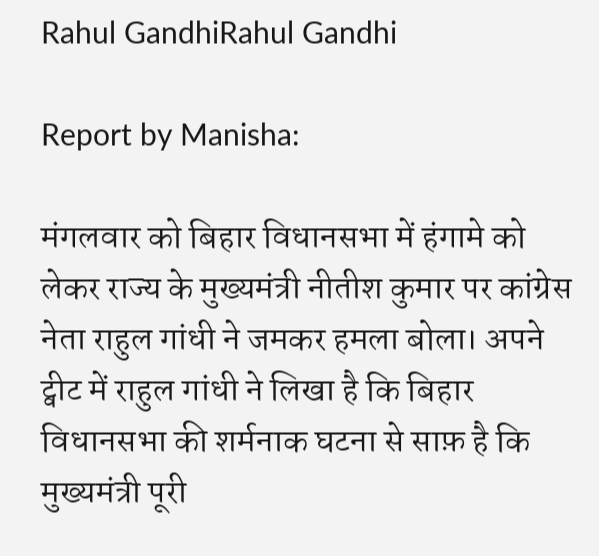Rahul GandhiRahul Gandhi

Report by Manisha:

मंगलवार को बिहार विधानसभा में हंगामे को लेकर राज्य के मुख्यमंत्री नीतीश कुमार पर कांग्रेस नेता राहुल गांधी ने जमकर हमला बोला। अपने ट्वीट में राहुल गांधी ने लिखा है कि बिहार विधानसभा की शर्मनाक घटना से साफ़ है कि मुख्यमंत्री पूरी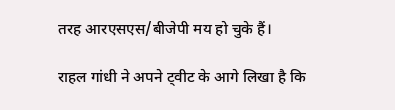तरह आरएसएस/बीजेपी मय हो चुके हैं।

राहल गांधी ने अपने ट्वीट के आगे लिखा है कि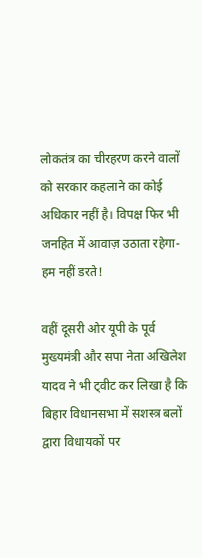लोकतंत्र का चीरहरण करने वालों को सरकार कहलाने का कोई अधिकार नहीं है। विपक्ष फिर भी जनहित में आवाज़ उठाता रहेगा- हम नहीं डरते!

वहीं दूसरी ओर यूपी के पूर्व मुख्यमंत्री और सपा नेता अखिलेश यादव ने भी ट्वीट कर लिखा है कि बिहार विधानसभा में सशस्त्र बलों द्वारा विधायकों पर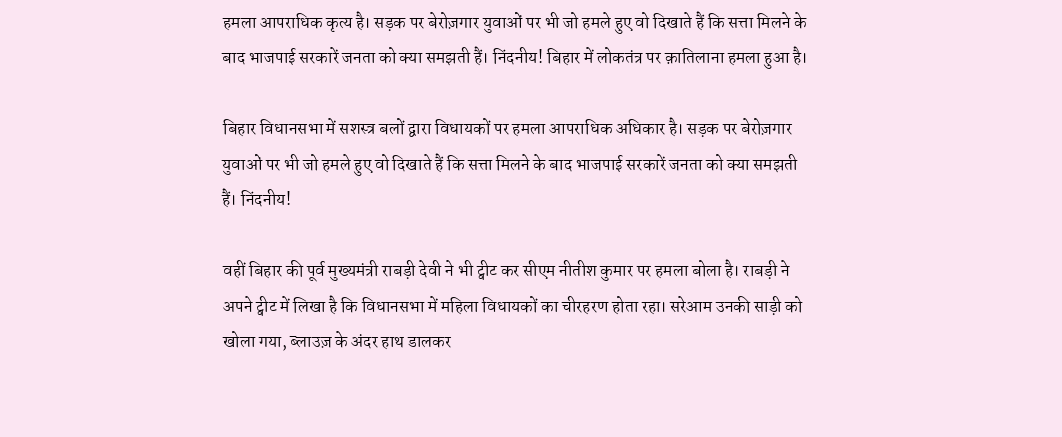हमला आपराधिक कृत्य है। सड़क पर बेरोज़गार युवाओं पर भी जो हमले हुए वो दिखाते हैं कि सत्ता मिलने के बाद भाजपाई सरकारें जनता को क्या समझती हैं। निंदनीय! बिहार में लोकतंत्र पर क़ातिलाना हमला हुआ है।

बिहार विधानसभा में सशस्त्र बलों द्वारा विधायकों पर हमला आपराधिक अधिकार है। सड़क पर बेरोज़गार युवाओं पर भी जो हमले हुए वो दिखाते हैं कि सत्ता मिलने के बाद भाजपाई सरकारें जनता को क्या समझती हैं। निंदनीय!

वहीं बिहार की पूर्व मुख्यमंत्री राबड़ी देवी ने भी ट्वीट कर सीएम नीतीश कुमार पर हमला बोला है। राबड़ी ने अपने ट्वीट में लिखा है कि विधानसभा में महिला विधायकों का चीरहरण होता रहा। सरेआम उनकी साड़ी को खोला गया, ब्लाउज़ के अंदर हाथ डालकर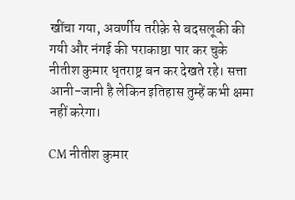खींचा गया, अवर्णीय तरीक़े से बदसलूकी की गयी और नंगई की पराकाष्ठा पार कर चुके नीतीश कुमार धृतराष्ट्र बन कर देखते रहे। सत्ता आनी-जानी है लेकिन इतिहास तुम्हें कभी क्षमा नहीं करेगा।

CM नीतीश कुमार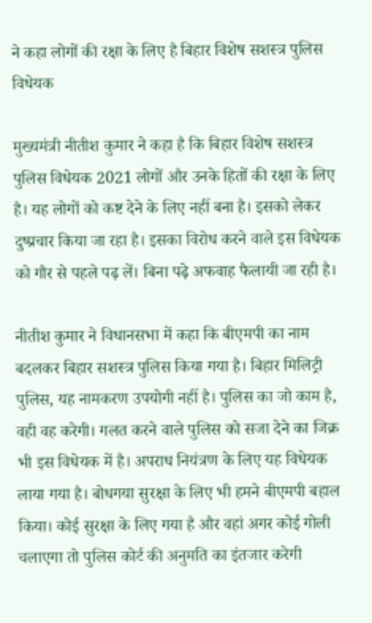ने कहा लोगों की रक्षा के लिए है बिहार विशेष सशस्त्र पुलिस विधेयक

मुख्यमंत्री नीतीश कुमार ने कहा है कि बिहार विशेष सशस्त्र पुलिस विधेयक 2021 लोगों और उनके हितों की रक्षा के लिए है। यह लोगों को कष्ट देने के लिए नहीं बना है। इसको लेकर दुष्प्रचार किया जा रहा है। इसका विरोध करने वाले इस विधेयक को गौर से पहले पढ़ लें। बिना पढ़े अफवाह फैलायी जा रही है।

नीतीश कुमार ने विधानसभा में कहा कि बीएमपी का नाम बदलकर बिहार सशस्त्र पुलिस किया गया है। बिहार मिलिट्री पुलिस, यह नामकरण उपयोगी नहीं है। पुलिस का जो काम है, वही वह करेगी। गलत करने वाले पुलिस को सजा देने का जिक्र भी इस विधेयक में है। अपराध नियंत्रण के लिए यह विधेयक लाया गया है। बोधगया सुरक्षा के लिए भी हमने बीएमपी बहाल किया। कोई सुरक्षा के लिए गया है और वहां अगर कोई गोली चलाएगा तो पुलिस कोर्ट की अनुमति का इंतजार करेगी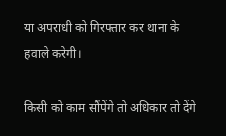या अपराधी को गिरफ्तार कर थाना के हवाले करेगी।

किसी को काम सौंपेंगे तो अधिकार तो देंगे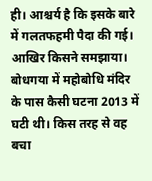ही। आश्चर्य है कि इसके बारे में गलतफहमी पैदा की गई। आखिर किसने समझाया। बोधगया में महोबोधि मंदिर के पास कैसी घटना 2013 में घटी थी। किस तरह से वह बचा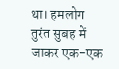था। हमलोग तुरंत सुबह में जाकर एक-एक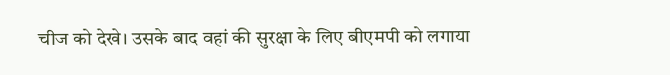चीज को देखे। उसके बाद वहां की सुरक्षा के लिए बीएमपी को लगाया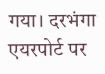गया। दरभंगा एयरपोर्ट पर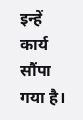इन्हें कार्य सौंपा गया है।